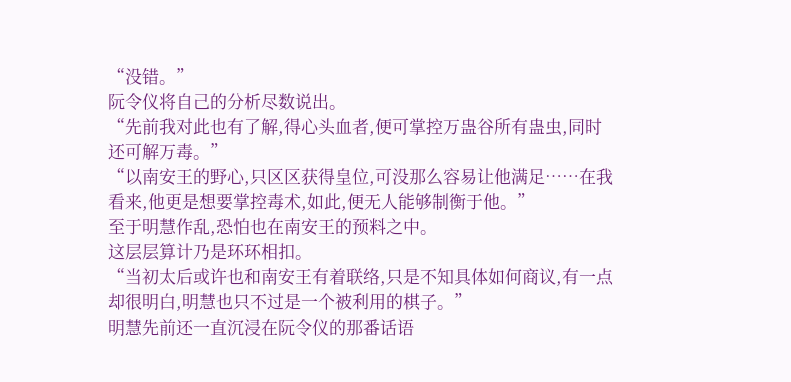“没错。”
阮令仪将自己的分析尽数说出。
“先前我对此也有了解,得心头血者,便可掌控万蛊谷所有蛊虫,同时还可解万毒。”
“以南安王的野心,只区区获得皇位,可没那么容易让他满足……在我看来,他更是想要掌控毒术,如此,便无人能够制衡于他。”
至于明慧作乱,恐怕也在南安王的预料之中。
这层层算计乃是环环相扣。
“当初太后或许也和南安王有着联络,只是不知具体如何商议,有一点却很明白,明慧也只不过是一个被利用的棋子。”
明慧先前还一直沉浸在阮令仪的那番话语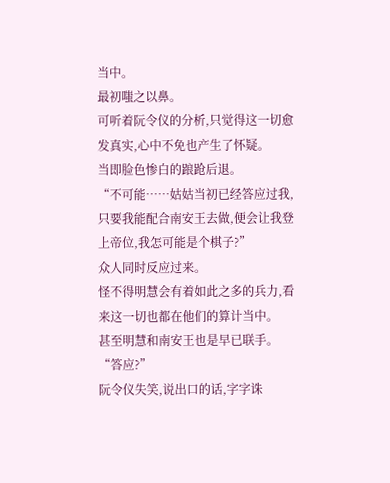当中。
最初嗤之以鼻。
可听着阮令仪的分析,只觉得这一切愈发真实,心中不免也产生了怀疑。
当即脸色惨白的踉跄后退。
“不可能……姑姑当初已经答应过我,只要我能配合南安王去做,便会让我登上帝位,我怎可能是个棋子?”
众人同时反应过来。
怪不得明慧会有着如此之多的兵力,看来这一切也都在他们的算计当中。
甚至明慧和南安王也是早已联手。
“答应?”
阮令仪失笑,说出口的话,字字诛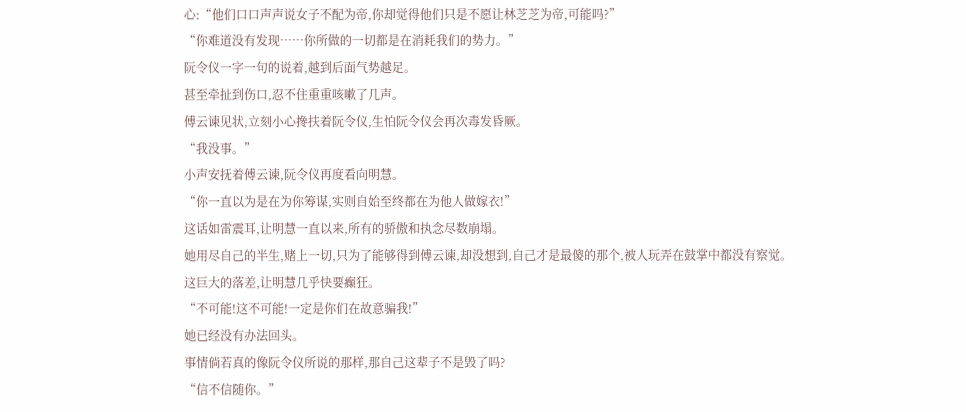心:“他们口口声声说女子不配为帝,你却觉得他们只是不愿让林芝芝为帝,可能吗?”
“你难道没有发现……你所做的一切都是在消耗我们的势力。”
阮令仪一字一句的说着,越到后面气势越足。
甚至牵扯到伤口,忍不住重重咳嗽了几声。
傅云谏见状,立刻小心搀扶着阮令仪,生怕阮令仪会再次毒发昏厥。
“我没事。”
小声安抚着傅云谏,阮令仪再度看向明慧。
“你一直以为是在为你筹谋,实则自始至终都在为他人做嫁衣!”
这话如雷震耳,让明慧一直以来,所有的骄傲和执念尽数崩塌。
她用尽自己的半生,赌上一切,只为了能够得到傅云谏,却没想到,自己才是最傻的那个,被人玩弄在鼓掌中都没有察觉。
这巨大的落差,让明慧几乎快要癫狂。
“不可能!这不可能!一定是你们在故意骗我!”
她已经没有办法回头。
事情倘若真的像阮令仪所说的那样,那自己这辈子不是毁了吗?
“信不信随你。”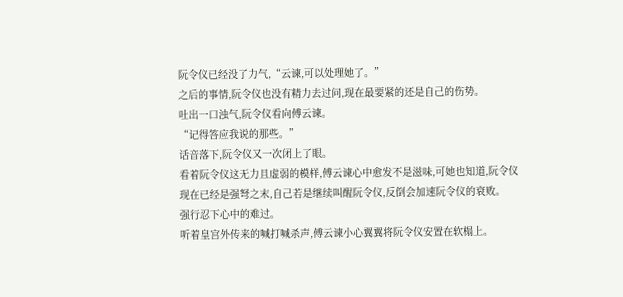阮令仪已经没了力气,“云谏,可以处理她了。”
之后的事情,阮令仪也没有精力去过问,现在最要紧的还是自己的伤势。
吐出一口浊气,阮令仪看向傅云谏。
“记得答应我说的那些。”
话音落下,阮令仪又一次闭上了眼。
看着阮令仪这无力且虚弱的模样,傅云谏心中愈发不是滋味,可她也知道,阮令仪现在已经是强弩之末,自己若是继续叫醒阮令仪,反倒会加速阮令仪的衰败。
强行忍下心中的难过。
听着皇宫外传来的喊打喊杀声,傅云谏小心翼翼将阮令仪安置在软榻上。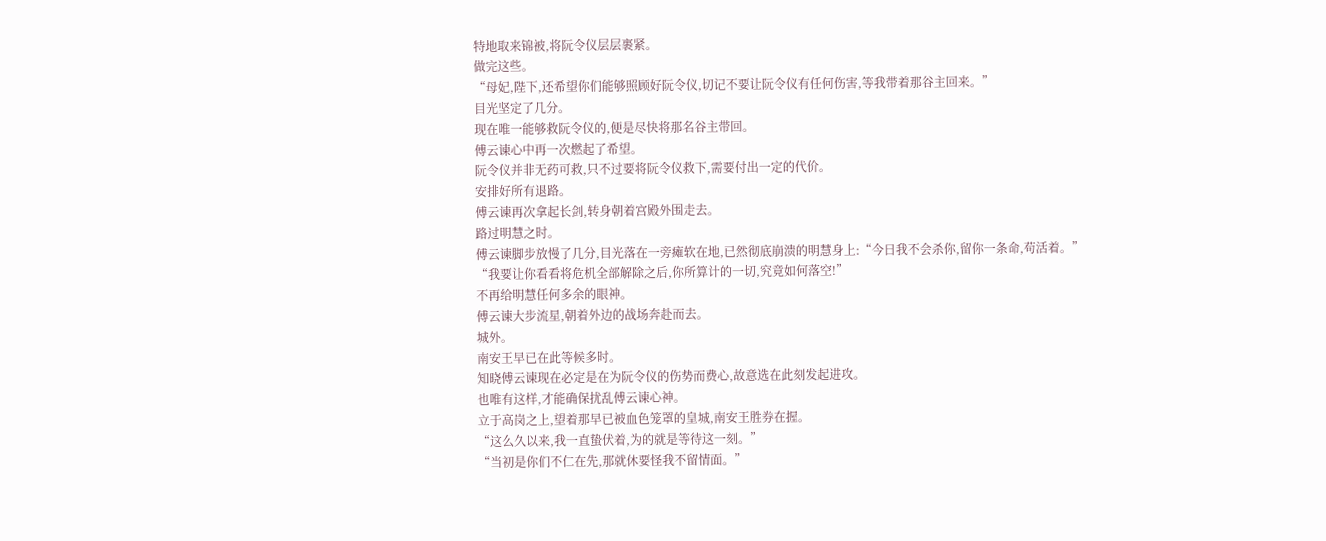特地取来锦被,将阮令仪层层裹紧。
做完这些。
“母妃,陛下,还希望你们能够照顾好阮令仪,切记不要让阮令仪有任何伤害,等我带着那谷主回来。”
目光坚定了几分。
现在唯一能够救阮令仪的,便是尽快将那名谷主带回。
傅云谏心中再一次燃起了希望。
阮令仪并非无药可救,只不过要将阮令仪救下,需要付出一定的代价。
安排好所有退路。
傅云谏再次拿起长剑,转身朝着宫殿外围走去。
路过明慧之时。
傅云谏脚步放慢了几分,目光落在一旁瘫软在地,已然彻底崩溃的明慧身上:“今日我不会杀你,留你一条命,苟活着。”
“我要让你看看将危机全部解除之后,你所算计的一切,究竟如何落空!”
不再给明慧任何多余的眼神。
傅云谏大步流星,朝着外边的战场奔赴而去。
城外。
南安王早已在此等候多时。
知晓傅云谏现在必定是在为阮令仪的伤势而费心,故意选在此刻发起进攻。
也唯有这样,才能确保扰乱傅云谏心神。
立于高岗之上,望着那早已被血色笼罩的皇城,南安王胜券在握。
“这么久以来,我一直蛰伏着,为的就是等待这一刻。”
“当初是你们不仁在先,那就休要怪我不留情面。”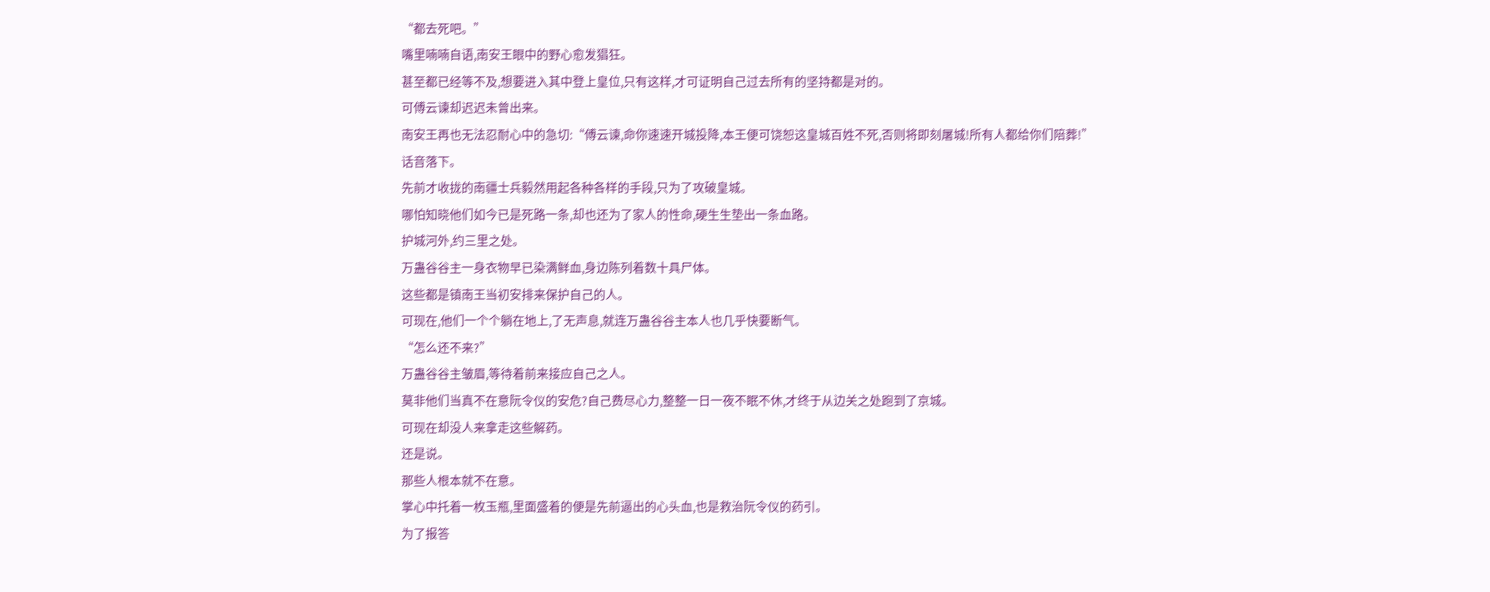“都去死吧。”
嘴里喃喃自语,南安王眼中的野心愈发猖狂。
甚至都已经等不及,想要进入其中登上皇位,只有这样,才可证明自己过去所有的坚持都是对的。
可傅云谏却迟迟未曾出来。
南安王再也无法忍耐心中的急切:“傅云谏,命你速速开城投降,本王便可饶恕这皇城百姓不死,否则将即刻屠城!所有人都给你们陪葬!”
话音落下。
先前才收拢的南疆士兵毅然用起各种各样的手段,只为了攻破皇城。
哪怕知晓他们如今已是死路一条,却也还为了家人的性命,硬生生垫出一条血路。
护城河外,约三里之处。
万蛊谷谷主一身衣物早已染满鲜血,身边陈列着数十具尸体。
这些都是镇南王当初安排来保护自己的人。
可现在,他们一个个躺在地上,了无声息,就连万蛊谷谷主本人也几乎快要断气。
“怎么还不来?”
万蛊谷谷主皱眉,等待着前来接应自己之人。
莫非他们当真不在意阮令仪的安危?自己费尽心力,整整一日一夜不眠不休,才终于从边关之处跑到了京城。
可现在却没人来拿走这些解药。
还是说。
那些人根本就不在意。
掌心中托着一枚玉瓶,里面盛着的便是先前逼出的心头血,也是救治阮令仪的药引。
为了报答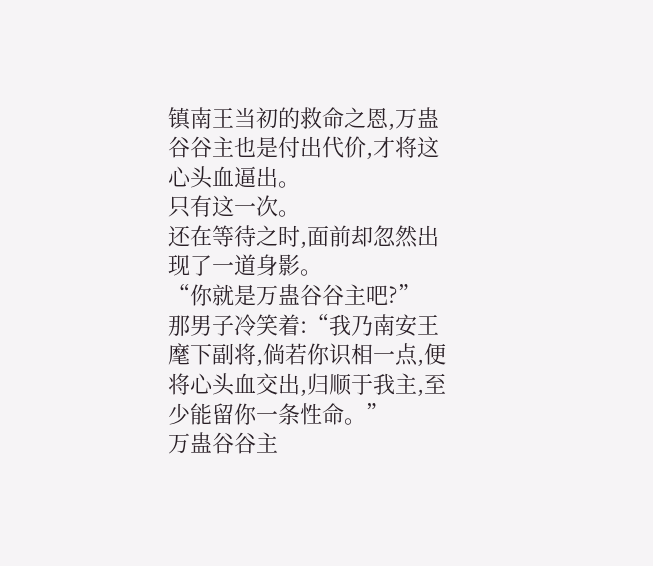镇南王当初的救命之恩,万蛊谷谷主也是付出代价,才将这心头血逼出。
只有这一次。
还在等待之时,面前却忽然出现了一道身影。
“你就是万蛊谷谷主吧?”
那男子冷笑着:“我乃南安王麾下副将,倘若你识相一点,便将心头血交出,归顺于我主,至少能留你一条性命。”
万蛊谷谷主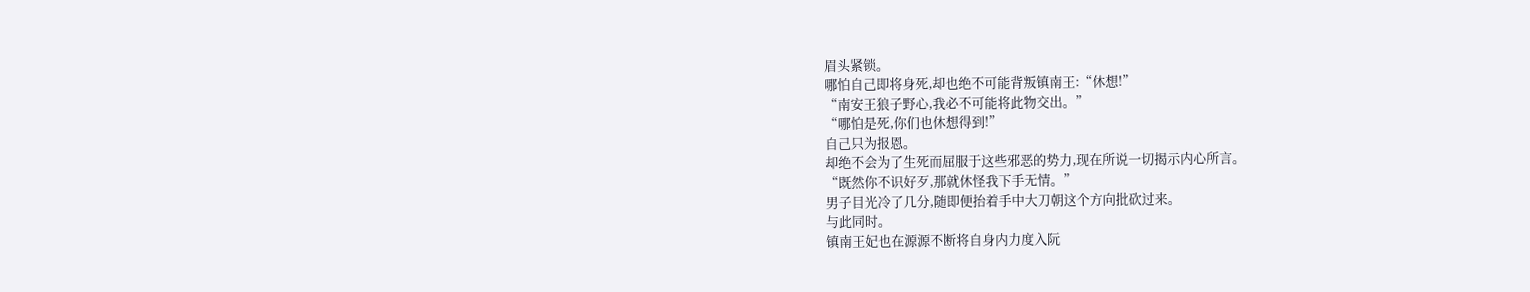眉头紧锁。
哪怕自己即将身死,却也绝不可能背叛镇南王:“休想!”
“南安王狼子野心,我必不可能将此物交出。”
“哪怕是死,你们也休想得到!”
自己只为报恩。
却绝不会为了生死而屈服于这些邪恶的势力,现在所说一切揭示内心所言。
“既然你不识好歹,那就休怪我下手无情。”
男子目光冷了几分,随即便抬着手中大刀朝这个方向批砍过来。
与此同时。
镇南王妃也在源源不断将自身内力度入阮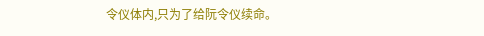令仪体内,只为了给阮令仪续命。